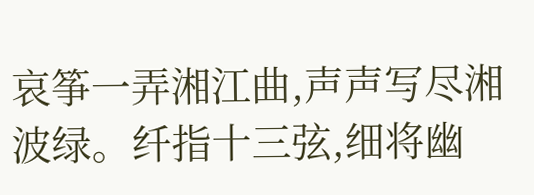哀筝一弄湘江曲,声声写尽湘波绿。纤指十三弦,细将幽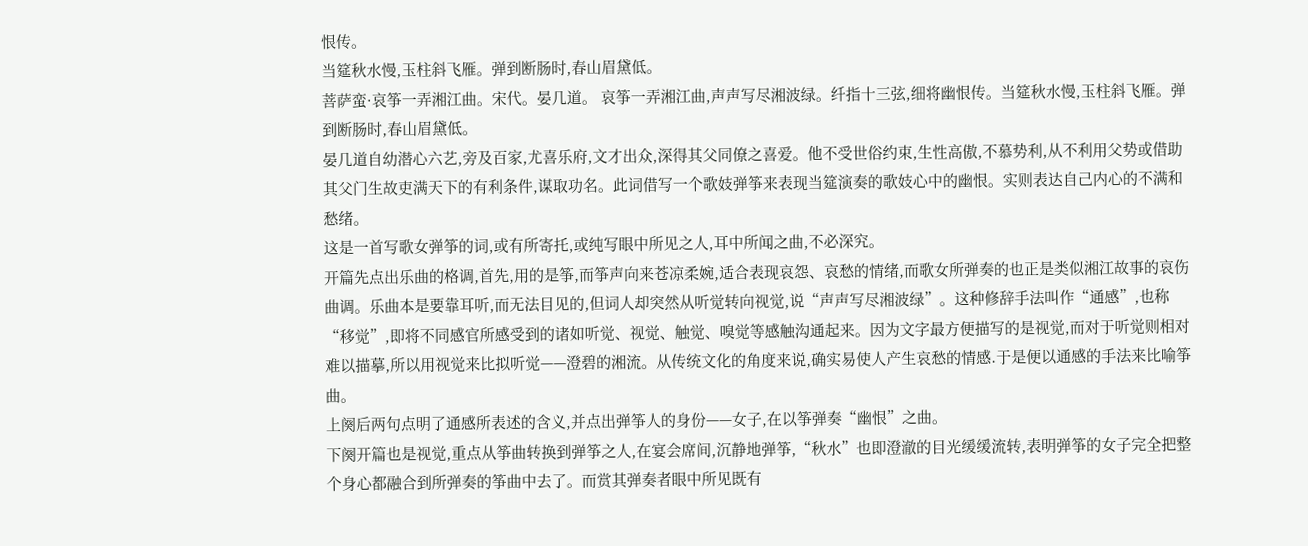恨传。
当筵秋水慢,玉柱斜飞雁。弹到断肠时,春山眉黛低。
菩萨蛮·哀筝一弄湘江曲。宋代。晏几道。 哀筝一弄湘江曲,声声写尽湘波绿。纤指十三弦,细将幽恨传。当筵秋水慢,玉柱斜飞雁。弹到断肠时,春山眉黛低。
晏几道自幼潜心六艺,旁及百家,尤喜乐府,文才出众,深得其父同僚之喜爱。他不受世俗约束,生性高傲,不慕势利,从不利用父势或借助其父门生故吏满天下的有利条件,谋取功名。此词借写一个歌妓弹筝来表现当筵演奏的歌妓心中的幽恨。实则表达自己内心的不满和愁绪。
这是一首写歌女弹筝的词,或有所寄托,或纯写眼中所见之人,耳中所闻之曲,不必深究。
开篇先点出乐曲的格调,首先,用的是筝,而筝声向来苍凉柔婉,适合表现哀怨、哀愁的情绪,而歌女所弹奏的也正是类似湘江故事的哀伤曲调。乐曲本是要靠耳听,而无法目见的,但词人却突然从听觉转向视觉,说“声声写尽湘波绿”。这种修辞手法叫作“通感”,也称“移觉”,即将不同感官所感受到的诸如听觉、视觉、触觉、嗅觉等感触沟通起来。因为文字最方便描写的是视觉,而对于听觉则相对难以描摹,所以用视觉来比拟听觉——澄碧的湘流。从传统文化的角度来说,确实易使人产生哀愁的情感.于是便以通感的手法来比喻筝曲。
上阕后两句点明了通感所表述的含义,并点出弹筝人的身份——女子,在以筝弹奏“幽恨”之曲。
下阕开篇也是视觉,重点从筝曲转换到弹筝之人,在宴会席间,沉静地弹筝,“秋水”也即澄澈的目光缓缓流转,表明弹筝的女子完全把整个身心都融合到所弹奏的筝曲中去了。而赏其弹奏者眼中所见既有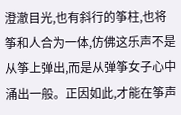澄澈目光,也有斜行的筝柱,也将筝和人合为一体,仿佛这乐声不是从筝上弹出,而是从弹筝女子心中涌出一般。正因如此,才能在筝声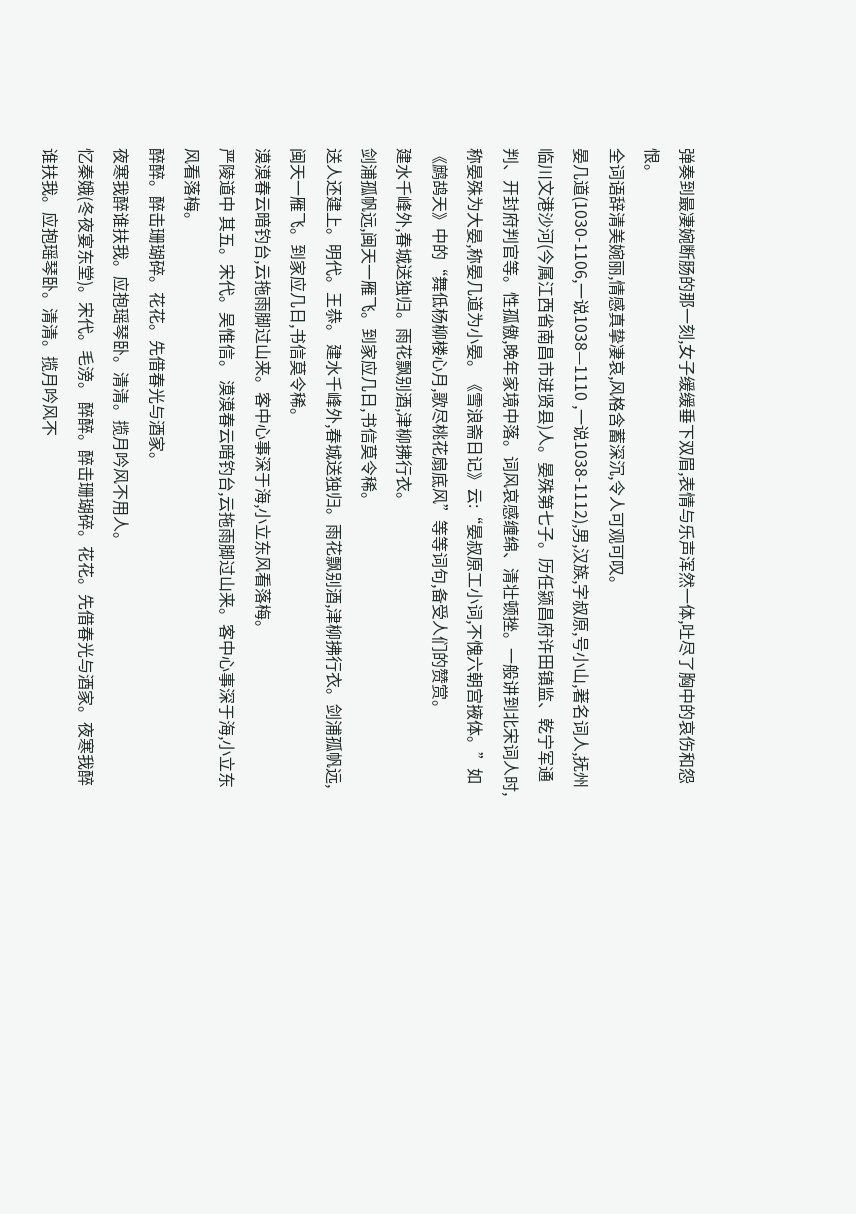弹奏到最凄婉断肠的那一刻,女子缓缓垂下双眉,表情与乐声浑然一体,吐尽了胸中的哀伤和怨恨。
全词语辞清美婉丽,情感真挚凄哀,风格含蓄深沉,令人可观可叹。
晏几道(1030-1106,一说1038—1110 ,一说1038-1112),男,汉族,字叔原,号小山,著名词人,抚州临川文港沙河(今属江西省南昌市进贤县)人。晏殊第七子。历任颍昌府许田镇监、乾宁军通判、开封府判官等。性孤傲,晚年家境中落。词风哀感缠绵、清壮顿挫。一般讲到北宋词人时,称晏殊为大晏,称晏几道为小晏。《雪浪斋日记》云:“晏叔原工小词,不愧六朝宫掖体。”如《鹧鸪天》中的“舞低杨柳楼心月,歌尽桃花扇底风”等等词句,备受人们的赞赏。
建水千峰外,春城送独归。雨花飘别酒,津柳拂行衣。
剑浦孤帆远,闽天一雁飞。到家应几日,书信莫令稀。
送人还建上。明代。王恭。 建水千峰外,春城送独归。雨花飘别酒,津柳拂行衣。剑浦孤帆远,闽天一雁飞。到家应几日,书信莫令稀。
漠漠春云暗钓台,云拖雨脚过山来。客中心事深于海,小立东风看落梅。
严陵道中 其五。宋代。吴惟信。 漠漠春云暗钓台,云拖雨脚过山来。客中心事深于海,小立东风看落梅。
醉醉。醉击珊瑚碎。花花。先借春光与酒家。
夜寒我醉谁扶我。应抱瑶琴卧。清清。揽月吟风不用人。
忆秦娥(冬夜宴东堂)。宋代。毛滂。 醉醉。醉击珊瑚碎。花花。先借春光与酒家。夜寒我醉谁扶我。应抱瑶琴卧。清清。揽月吟风不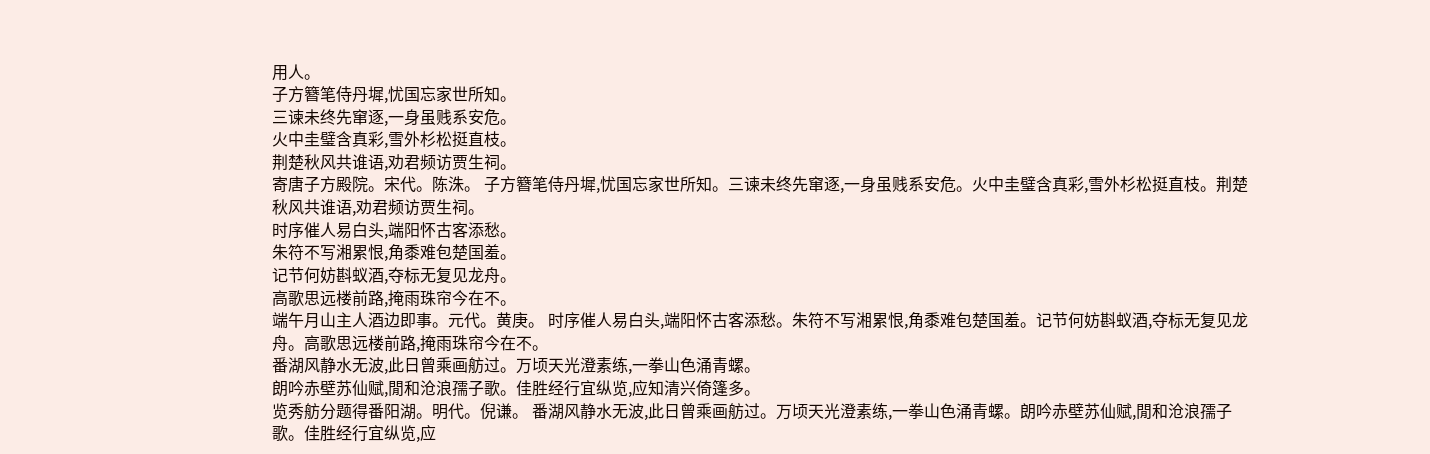用人。
子方簪笔侍丹墀,忧国忘家世所知。
三谏未终先窜逐,一身虽贱系安危。
火中圭璧含真彩,雪外杉松挺直枝。
荆楚秋风共谁语,劝君频访贾生祠。
寄唐子方殿院。宋代。陈洙。 子方簪笔侍丹墀,忧国忘家世所知。三谏未终先窜逐,一身虽贱系安危。火中圭璧含真彩,雪外杉松挺直枝。荆楚秋风共谁语,劝君频访贾生祠。
时序催人易白头,端阳怀古客添愁。
朱符不写湘累恨,角黍难包楚国羞。
记节何妨斟蚁酒,夺标无复见龙舟。
高歌思远楼前路,掩雨珠帘今在不。
端午月山主人酒边即事。元代。黄庚。 时序催人易白头,端阳怀古客添愁。朱符不写湘累恨,角黍难包楚国羞。记节何妨斟蚁酒,夺标无复见龙舟。高歌思远楼前路,掩雨珠帘今在不。
番湖风静水无波,此日曾乘画舫过。万顷天光澄素练,一拳山色涌青螺。
朗吟赤壁苏仙赋,閒和沧浪孺子歌。佳胜经行宜纵览,应知清兴倚篷多。
览秀舫分题得番阳湖。明代。倪谦。 番湖风静水无波,此日曾乘画舫过。万顷天光澄素练,一拳山色涌青螺。朗吟赤壁苏仙赋,閒和沧浪孺子歌。佳胜经行宜纵览,应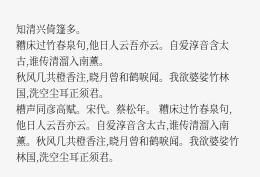知清兴倚篷多。
糟床过竹春泉句,他日人云吾亦云。自爱淳音含太古,谁传清溜入南薰。
秋风几共橙香注,晓月曾和鹤唳闻。我欲婆娑竹林国,洗空尘耳正须君。
槽声同彦高赋。宋代。蔡松年。 糟床过竹春泉句,他日人云吾亦云。自爱淳音含太古,谁传清溜入南薰。秋风几共橙香注,晓月曾和鹤唳闻。我欲婆娑竹林国,洗空尘耳正须君。